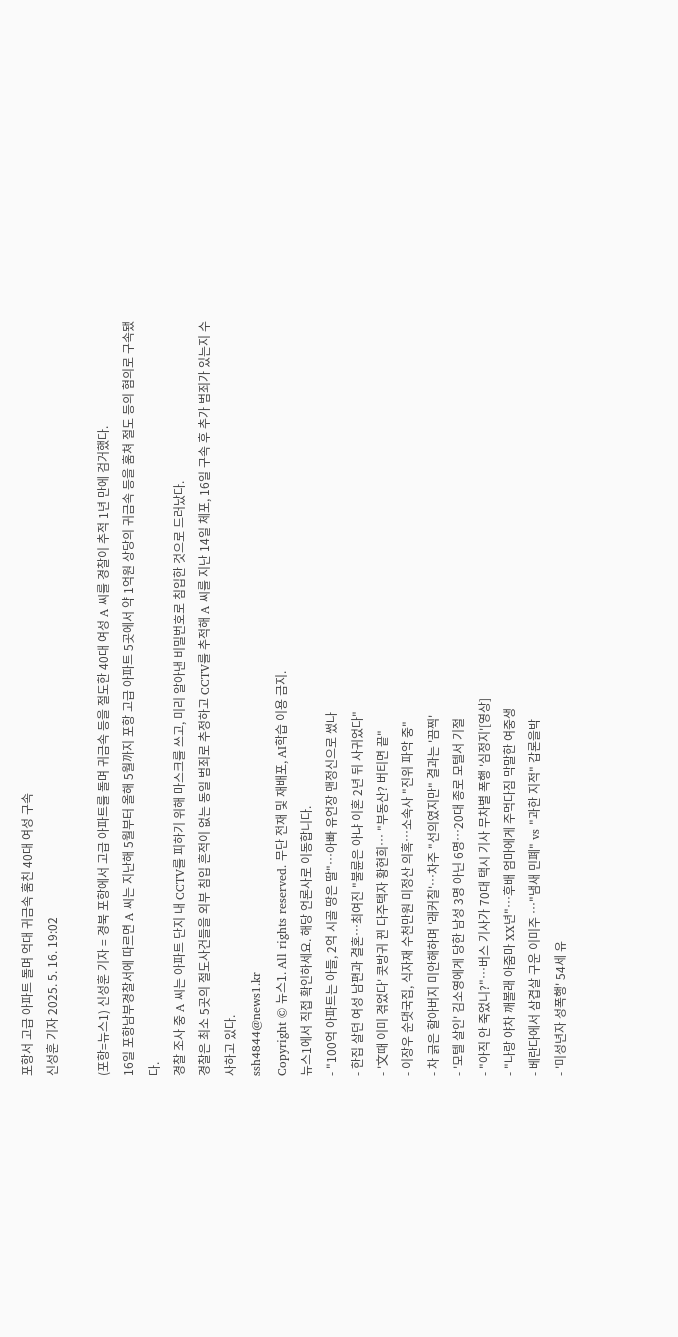포항서 고급 아파트 돌며 억대 귀금속 훔친 40대 여성 구속
신성훈 기자 2025. 5. 16. 19:02

(포항=뉴스1) 신성훈 기자 = 경북 포항에서 고급 아파트를 돌며 귀금속 등을 절도한 40대 여성 A 씨를 경찰이 추적 1년 만에 검거했다.
16일 포항남부경찰서에 따르면 A 씨는 지난해 5월부터 올해 5월까지 포항 고급 아파트 5곳에서 약 1억원 상당의 귀금속 등을 훔쳐 절도 등의 혐의로 구속됐다.
경찰 조사 중 A 씨는 아파트 단지 내 CCTV를 피하기 위해 마스크를 쓰고, 미리 알아낸 비밀번호로 침입한 것으로 드러났다.
경찰은 최소 5곳의 절도사건들을 외부 침입 흔적이 없는 동일 범죄로 추정하고 CCTV를 추적해 A 씨를 지난 14일 체포, 16일 구속 후 추가 범죄가 있는지 수사하고 있다.
ssh4844@news1.kr
Copyright © 뉴스1. All rights reserved. 무단 전재 및 재배포, AI학습 이용 금지.
뉴스1에서 직접 확인하세요. 해당 언론사로 이동합니다.
- "100억 아파트는 아들, 2억 시골 땅은 딸"…아빠 유언장 맨정신으로 썼나
- 한집 살던 여성 남편과 결혼…최여진 "불륜은 아냐 이혼 2년 뒤 사귀었다"
- '文때 이미 겪었다' 콧방귀 뀐 다주택자 황현희… "부동산? 버티면 끝"
- 이장우 순댓국집, 식자재 수천만원 미정산 의혹…소속사 "진위 파악 중"
- 차 긁은 할아버지 미안해하며 '래커칠'…차주 "선의였지만" 결과는 '끔찍'
- '모텔 살인' 김소영에게 당한 남성 3명 아닌 6명…20대 종로 모텔서 기절
- "아직 안 죽었니?"…버스 기사가 70대 택시 기사 무차별 폭행 '심정지'[영상]
- "나랑 야차 깨볼래 아줌마 XX년"…후배 엄마에게 주먹다짐 막말한 여중생
- 베란다에서 삼겹살 구운 이미주 …"냄새 민폐" vs "과한 지적" 갑론을박
- '미성년자 성폭행' 54세 유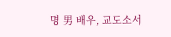명 男 배우, 교도소서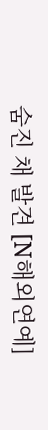숨진 채 발견 [N해외연예]